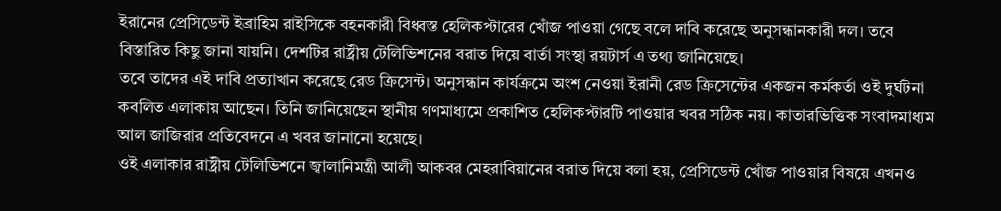ইরানের প্রেসিডেন্ট ইব্রাহিম রাইসিকে বহনকারী বিধ্বস্ত হেলিকপ্টারের খোঁজ পাওয়া গেছে বলে দাবি করেছে অনুসন্ধানকারী দল। তবে বিস্তারিত কিছু জানা যায়নি। দেশটির রাষ্ট্রীয় টেলিভিশনের বরাত দিয়ে বার্তা সংস্থা রয়টার্স এ তথ্য জানিয়েছে।
তবে তাদের এই দাবি প্রত্যাখান করেছে রেড ক্রিসেন্ট। অনুসন্ধান কার্যক্রমে অংশ নেওয়া ইরানী রেড ক্রিসেন্টের একজন কর্মকর্তা ওই দুর্ঘটনা কবলিত এলাকায় আছেন। তিনি জানিয়েছেন স্থানীয় গণমাধ্যমে প্রকাশিত হেলিকপ্টারটি পাওয়ার খবর সঠিক নয়। কাতারভিত্তিক সংবাদমাধ্যম আল জাজিরার প্রতিবেদনে এ খবর জানানো হয়েছে।
ওই এলাকার রাষ্ট্রীয় টেলিভিশনে জ্বালানিমন্ত্রী আলী আকবর মেহরাবিয়ানের বরাত দিয়ে বলা হয়, প্রেসিডেন্ট খোঁজ পাওয়ার বিষয়ে এখনও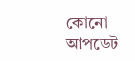কোনো আপডেট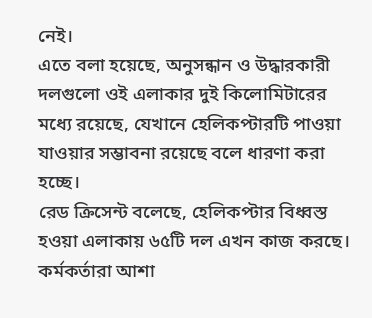নেই।
এতে বলা হয়েছে, অনুসন্ধান ও উদ্ধারকারী দলগুলো ওই এলাকার দুই কিলোমিটারের মধ্যে রয়েছে, যেখানে হেলিকপ্টারটি পাওয়া যাওয়ার সম্ভাবনা রয়েছে বলে ধারণা করা হচ্ছে।
রেড ক্রিসেন্ট বলেছে, হেলিকপ্টার বিধ্বস্ত হওয়া এলাকায় ৬৫টি দল এখন কাজ করছে। কর্মকর্তারা আশা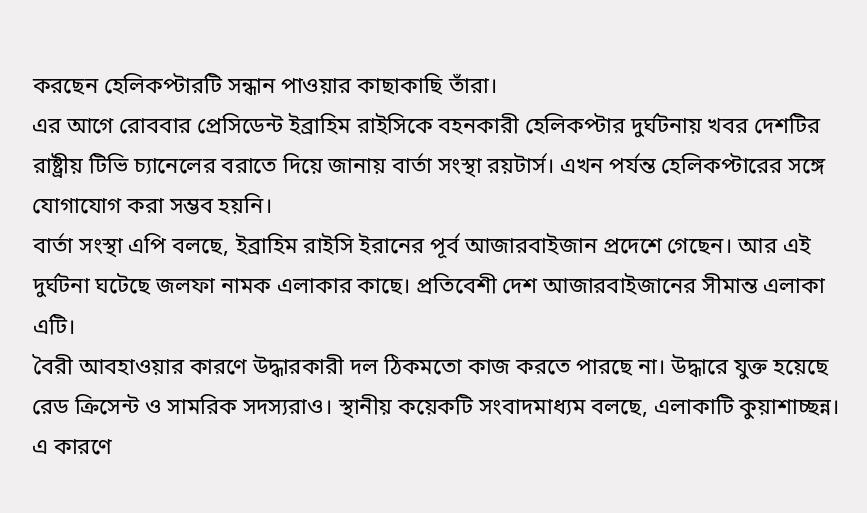করছেন হেলিকপ্টারটি সন্ধান পাওয়ার কাছাকাছি তাঁরা।
এর আগে রোববার প্রেসিডেন্ট ইব্রাহিম রাইসিকে বহনকারী হেলিকপ্টার দুর্ঘটনায় খবর দেশটির রাষ্ট্রীয় টিভি চ্যানেলের বরাতে দিয়ে জানায় বার্তা সংস্থা রয়টার্স। এখন পর্যন্ত হেলিকপ্টারের সঙ্গে যোগাযোগ করা সম্ভব হয়নি।
বার্তা সংস্থা এপি বলছে, ইব্রাহিম রাইসি ইরানের পূর্ব আজারবাইজান প্রদেশে গেছেন। আর এই দুর্ঘটনা ঘটেছে জলফা নামক এলাকার কাছে। প্রতিবেশী দেশ আজারবাইজানের সীমান্ত এলাকা এটি।
বৈরী আবহাওয়ার কারণে উদ্ধারকারী দল ঠিকমতো কাজ করতে পারছে না। উদ্ধারে যুক্ত হয়েছে রেড ক্রিসেন্ট ও সামরিক সদস্যরাও। স্থানীয় কয়েকটি সংবাদমাধ্যম বলছে, এলাকাটি কুয়াশাচ্ছন্ন। এ কারণে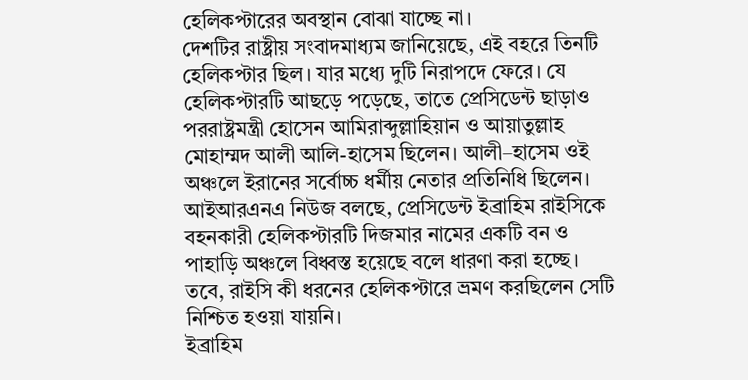হেলিকপ্টারের অবস্থান বোঝা যাচ্ছে না।
দেশটির রাষ্ট্রীয় সংবাদমাধ্যম জানিয়েছে, এই বহরে তিনটি হেলিকপ্টার ছিল। যার মধ্যে দুটি নিরাপদে ফেরে। যে হেলিকপ্টারটি আছড়ে পড়েছে, তাতে প্রেসিডেন্ট ছাড়াও পররাষ্ট্রমন্ত্রী হোসেন আমিরাব্দুল্লাহিয়ান ও আয়াতুল্লাহ মোহাম্মদ আলী আলি-হাসেম ছিলেন। আলী–হাসেম ওই অঞ্চলে ইরানের সর্বোচ্চ ধর্মীয় নেতার প্রতিনিধি ছিলেন।
আইআরএনএ নিউজ বলছে, প্রেসিডেন্ট ইব্রাহিম রাইসিকে বহনকারী হেলিকপ্টারটি দিজমার নামের একটি বন ও পাহাড়ি অঞ্চলে বিধ্বস্ত হয়েছে বলে ধারণা করা হচ্ছে। তবে, রাইসি কী ধরনের হেলিকপ্টারে ভ্রমণ করছিলেন সেটি নিশ্চিত হওয়া যায়নি।
ইব্রাহিম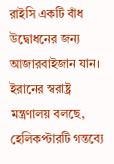রাইসি একটি বাঁধ উদ্বোধনের জন্য আজারবাইজান যান। ইরানের স্বরাষ্ট্র মন্ত্রণালয় বলছে, হেলিকপ্টারটি গন্তব্যে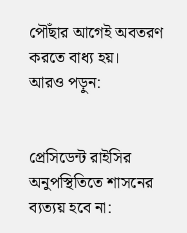পৌঁছার আগেই অবতরণ করতে বাধ্য হয়।
আরও পড়ুন:


প্রেসিডেন্ট রাইসির অনুপস্থিতিতে শাসনের ব্যত্যয় হবে না: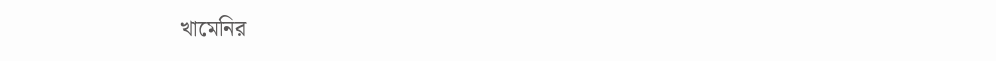খামেনির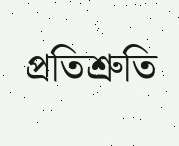প্রতিশ্রুতি